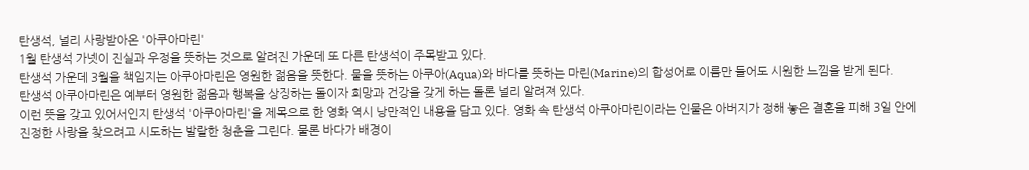탄생석, 널리 사랑받아온 '아쿠아마린'
1월 탄생석 가넷이 진실과 우정을 뜻하는 것으로 알려진 가운데 또 다른 탄생석이 주목받고 있다.
탄생석 가운데 3월을 책임지는 아쿠아마린은 영원한 젊음을 뜻한다. 물을 뜻하는 아쿠아(Aqua)와 바다를 뜻하는 마린(Marine)의 합성어로 이름만 들어도 시원한 느낌을 받게 된다.
탄생석 아쿠아마린은 예부터 영원한 젊음과 행복을 상징하는 돌이자 희망과 건강을 갖게 하는 돌론 널리 알려져 있다.
이런 뜻을 갖고 있어서인지 탄생석 '아쿠아마린'을 제목으로 한 영화 역시 낭만적인 내용을 담고 있다. 영화 속 탄생석 아쿠아마린이라는 인물은 아버지가 정해 놓은 결혼을 피해 3일 안에 진정한 사랑을 찾으려고 시도하는 발랄한 청춘을 그린다. 물론 바다가 배경이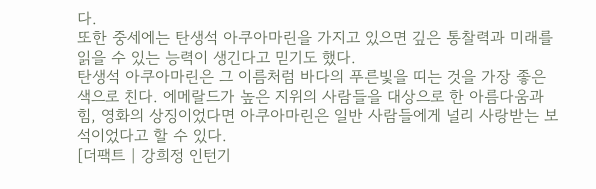다.
또한 중세에는 탄생석 아쿠아마린을 가지고 있으면 깊은 통찰력과 미래를 읽을 수 있는 능력이 생긴다고 믿기도 했다.
탄생석 아쿠아마린은 그 이름처럼 바다의 푸른빛을 띠는 것을 가장 좋은 색으로 친다. 에메랄드가 높은 지위의 사람들을 대상으로 한 아름다움과 힘, 영화의 상징이었다면 아쿠아마린은 일반 사람들에게 널리 사랑받는 보석이었다고 할 수 있다.
[더팩트 | 강희정 인턴기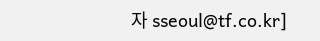자 sseoul@tf.co.kr]